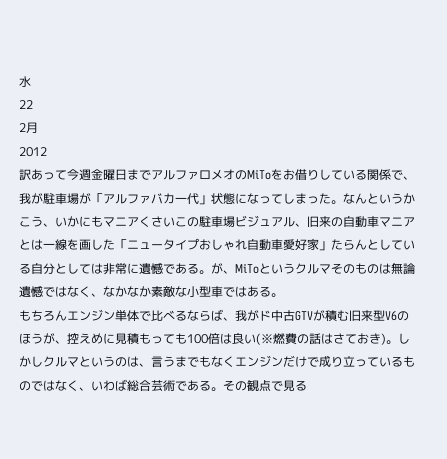水
22
2月
2012
訳あって今週金曜日までアルファロメオのMiToをお借りしている関係で、我が駐車場が「アルファバカ一代」状態になってしまった。なんというかこう、いかにもマニアくさいこの駐車場ビジュアル、旧来の自動車マニアとは一線を画した「ニュータイプおしゃれ自動車愛好家」たらんとしている自分としては非常に遺憾である。が、MiToというクルマそのものは無論遺憾ではなく、なかなか素敵な小型車ではある。
もちろんエンジン単体で比べるならば、我がド中古GTVが積む旧来型V6のほうが、控えめに見積もっても100倍は良い(※燃費の話はさておき)。しかしクルマというのは、言うまでもなくエンジンだけで成り立っているものではなく、いわば総合芸術である。その観点で見る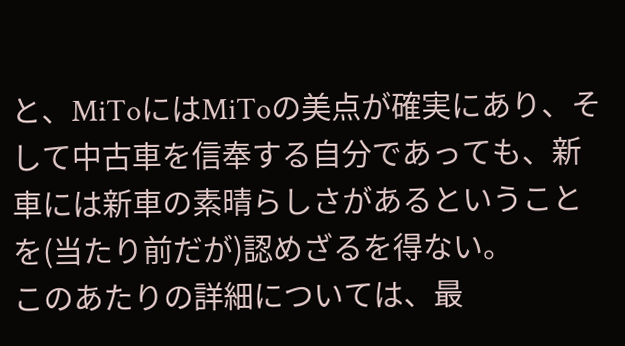と、MiToにはMiToの美点が確実にあり、そして中古車を信奉する自分であっても、新車には新車の素晴らしさがあるということを(当たり前だが)認めざるを得ない。
このあたりの詳細については、最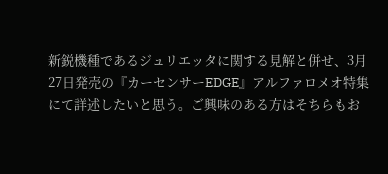新鋭機種であるジュリエッタに関する見解と併せ、3月27日発売の『カーセンサーEDGE』アルファロメオ特集にて詳述したいと思う。ご興味のある方はそちらもお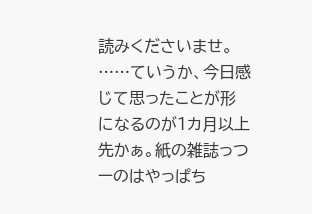読みくださいませ。
……ていうか、今日感じて思ったことが形になるのが1カ月以上先かぁ。紙の雑誌っつーのはやっぱち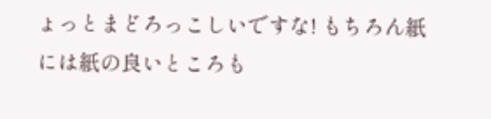ょっとまどろっこしいですな! もちろん紙には紙の良いところも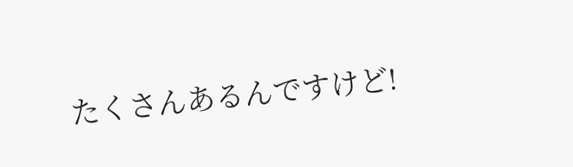たくさんあるんですけど!